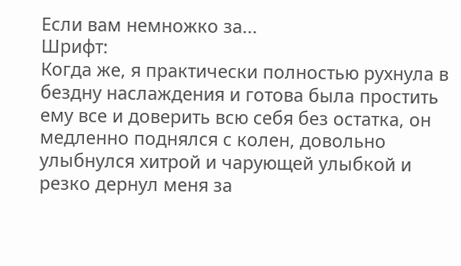Если вам немножко за...
Шрифт:
Когда же, я практически полностью рухнула в бездну наслаждения и готова была простить ему все и доверить всю себя без остатка, он медленно поднялся с колен, довольно улыбнулся хитрой и чарующей улыбкой и резко дернул меня за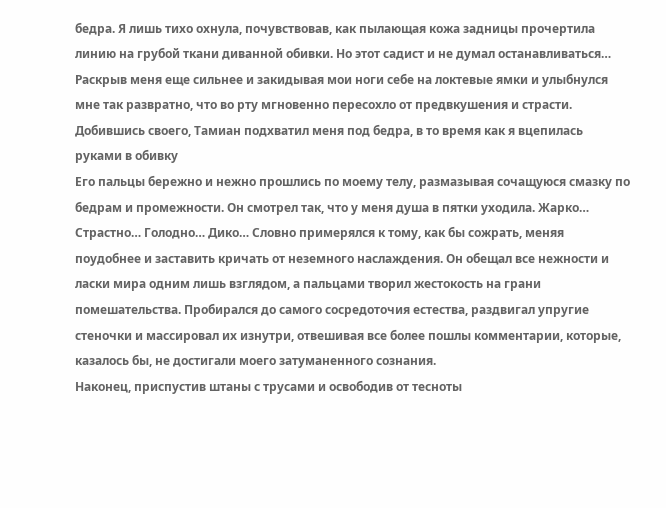бедра. Я лишь тихо охнула, почувствовав, как пылающая кожа задницы прочертила линию на грубой ткани диванной обивки. Но этот садист и не думал останавливаться… Раскрыв меня еще сильнее и закидывая мои ноги себе на локтевые ямки и улыбнулся мне так развратно, что во рту мгновенно пересохло от предвкушения и страсти.
Добившись своего, Тамиан подхватил меня под бедра, в то время как я вцепилась руками в обивку
Его пальцы бережно и нежно прошлись по моему телу, размазывая сочащуюся смазку по бедрам и промежности. Он смотрел так, что у меня душа в пятки уходила. Жарко… Страстно… Голодно… Дико… Словно примерялся к тому, как бы сожрать, меняя поудобнее и заставить кричать от неземного наслаждения. Он обещал все нежности и ласки мира одним лишь взглядом, а пальцами творил жестокость на грани помешательства. Пробирался до самого сосредоточия естества, раздвигал упругие стеночки и массировал их изнутри, отвешивая все более пошлы комментарии, которые, казалось бы, не достигали моего затуманенного сознания.
Наконец, приспустив штаны с трусами и освободив от тесноты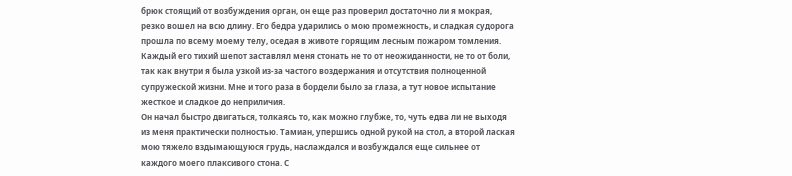брюк стоящий от возбуждения орган, он еще раз проверил достаточно ли я мокрая, резко вошел на всю длину. Его бедра ударились о мою промежность, и сладкая судорога прошла по всему моему телу, оседая в животе горящим лесным пожаром томления. Каждый его тихий шепот заставлял меня стонать не то от неожиданности, не то от боли, так как внутри я была узкой из-за частого воздержания и отсутствия полноценной супружеской жизни. Мне и того раза в бордели было за глаза, а тут новое испытание жесткое и сладкое до неприличия.
Он начал быстро двигаться, толкаясь то, как можно глубже, то, чуть едва ли не выходя из меня практически полностью. Тамиан, упершись одной рукой на стол, а второй лаская мою тяжело вздымающуюся грудь, наслаждался и возбуждался еще сильнее от каждого моего плаксивого стона. С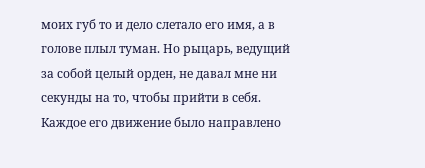моих губ то и дело слетало его имя, а в голове плыл туман. Но рыцарь, ведущий за собой целый орден, не давал мне ни секунды на то, чтобы прийти в себя. Каждое его движение было направлено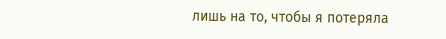лишь на то, чтобы я потеряла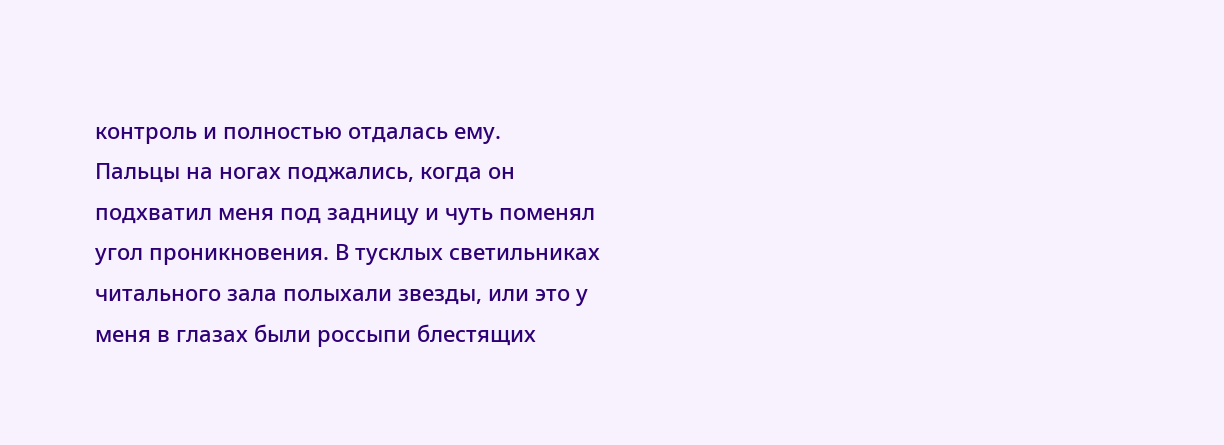контроль и полностью отдалась ему.
Пальцы на ногах поджались, когда он подхватил меня под задницу и чуть поменял угол проникновения. В тусклых светильниках читального зала полыхали звезды, или это у меня в глазах были россыпи блестящих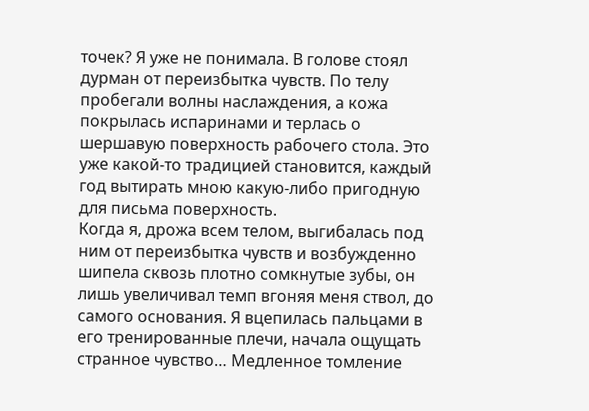точек? Я уже не понимала. В голове стоял дурман от переизбытка чувств. По телу пробегали волны наслаждения, а кожа покрылась испаринами и терлась о шершавую поверхность рабочего стола. Это уже какой-то традицией становится, каждый год вытирать мною какую-либо пригодную для письма поверхность.
Когда я, дрожа всем телом, выгибалась под ним от переизбытка чувств и возбужденно шипела сквозь плотно сомкнутые зубы, он лишь увеличивал темп вгоняя меня ствол, до самого основания. Я вцепилась пальцами в его тренированные плечи, начала ощущать странное чувство… Медленное томление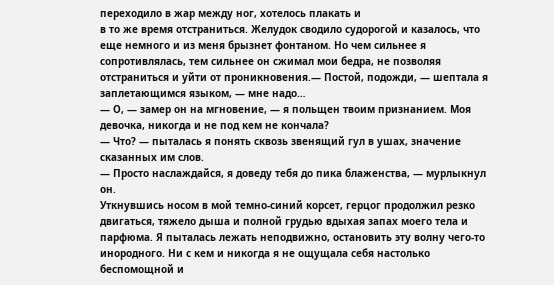переходило в жар между ног, хотелось плакать и
в то же время отстраниться. Желудок сводило судорогой и казалось, что еще немного и из меня брызнет фонтаном. Но чем сильнее я сопротивлялась, тем сильнее он сжимал мои бедра, не позволяя отстраниться и уйти от проникновения.— Постой, подожди, — шептала я заплетающимся языком, — мне надо…
— О, — замер он на мгновение, — я польщен твоим признанием. Моя девочка, никогда и не под кем не кончала?
— Что? — пыталась я понять сквозь звенящий гул в ушах, значение сказанных им слов.
— Просто наслаждайся, я доведу тебя до пика блаженства, — мурлыкнул он.
Уткнувшись носом в мой темно-синий корсет, герцог продолжил резко двигаться, тяжело дыша и полной грудью вдыхая запах моего тела и парфюма. Я пыталась лежать неподвижно, остановить эту волну чего-то инородного. Ни с кем и никогда я не ощущала себя настолько беспомощной и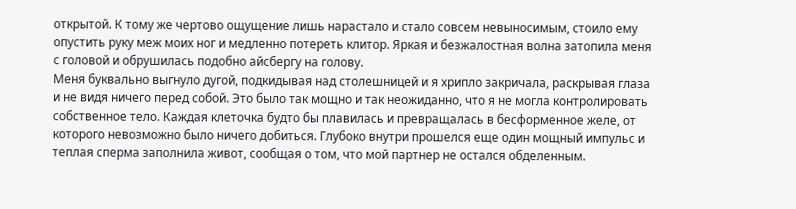открытой. К тому же чертово ощущение лишь нарастало и стало совсем невыносимым, стоило ему опустить руку меж моих ног и медленно потереть клитор. Яркая и безжалостная волна затопила меня с головой и обрушилась подобно айсбергу на голову.
Меня буквально выгнуло дугой, подкидывая над столешницей и я хрипло закричала, раскрывая глаза и не видя ничего перед собой. Это было так мощно и так неожиданно, что я не могла контролировать собственное тело. Каждая клеточка будто бы плавилась и превращалась в бесформенное желе, от которого невозможно было ничего добиться. Глубоко внутри прошелся еще один мощный импульс и теплая сперма заполнила живот, сообщая о том, что мой партнер не остался обделенным.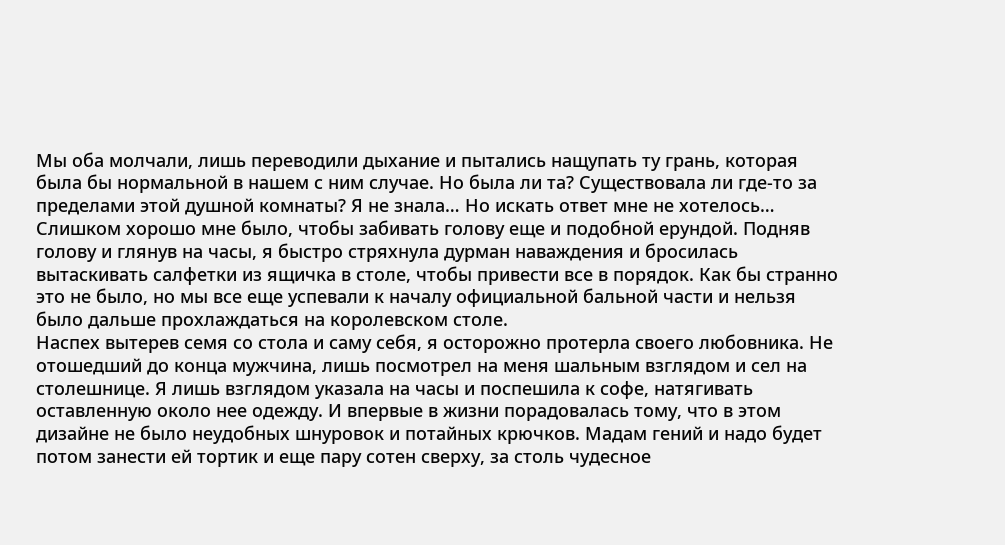Мы оба молчали, лишь переводили дыхание и пытались нащупать ту грань, которая была бы нормальной в нашем с ним случае. Но была ли та? Существовала ли где-то за пределами этой душной комнаты? Я не знала… Но искать ответ мне не хотелось… Слишком хорошо мне было, чтобы забивать голову еще и подобной ерундой. Подняв голову и глянув на часы, я быстро стряхнула дурман наваждения и бросилась вытаскивать салфетки из ящичка в столе, чтобы привести все в порядок. Как бы странно это не было, но мы все еще успевали к началу официальной бальной части и нельзя было дальше прохлаждаться на королевском столе.
Наспех вытерев семя со стола и саму себя, я осторожно протерла своего любовника. Не отошедший до конца мужчина, лишь посмотрел на меня шальным взглядом и сел на столешнице. Я лишь взглядом указала на часы и поспешила к софе, натягивать оставленную около нее одежду. И впервые в жизни порадовалась тому, что в этом дизайне не было неудобных шнуровок и потайных крючков. Мадам гений и надо будет потом занести ей тортик и еще пару сотен сверху, за столь чудесное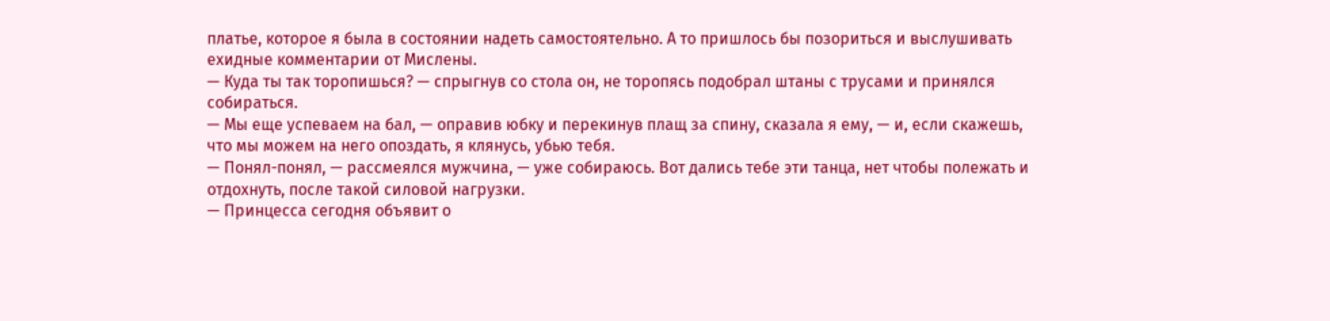платье, которое я была в состоянии надеть самостоятельно. А то пришлось бы позориться и выслушивать ехидные комментарии от Мислены.
— Куда ты так торопишься? — спрыгнув со стола он, не торопясь подобрал штаны с трусами и принялся собираться.
— Мы еще успеваем на бал, — оправив юбку и перекинув плащ за спину, сказала я ему, — и, если скажешь, что мы можем на него опоздать, я клянусь, убью тебя.
— Понял-понял, — рассмеялся мужчина, — уже собираюсь. Вот дались тебе эти танца, нет чтобы полежать и отдохнуть, после такой силовой нагрузки.
— Принцесса сегодня объявит о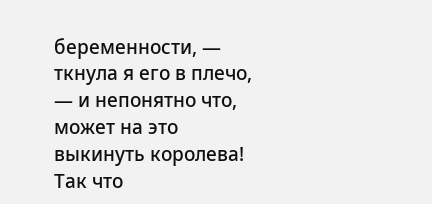беременности, — ткнула я его в плечо, — и непонятно что, может на это выкинуть королева! Так что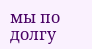мы по долгу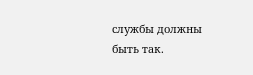службы должны быть так.